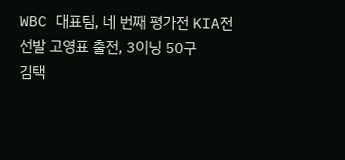WBC 대표팀, 네 번째 평가전 KIA전
선발 고영표 출전, 3이닝 50구
김택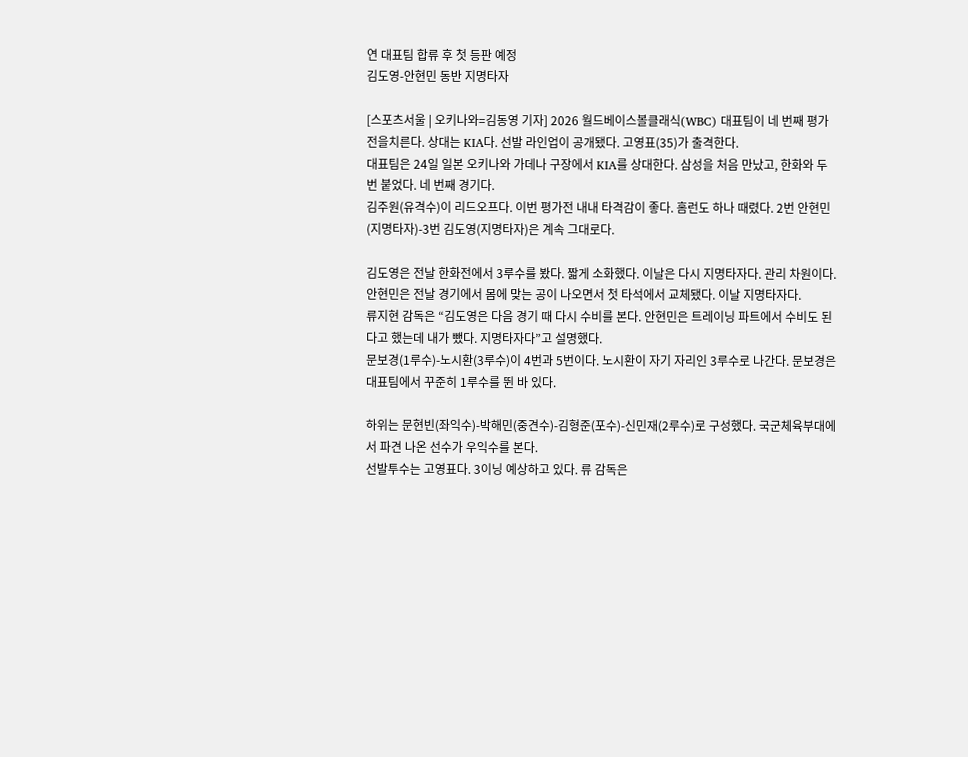연 대표팀 합류 후 첫 등판 예정
김도영-안현민 동반 지명타자

[스포츠서울 | 오키나와=김동영 기자] 2026 월드베이스볼클래식(WBC) 대표팀이 네 번째 평가전을치른다. 상대는 KIA다. 선발 라인업이 공개됐다. 고영표(35)가 출격한다.
대표팀은 24일 일본 오키나와 가데나 구장에서 KIA를 상대한다. 삼성을 처음 만났고, 한화와 두 번 붙었다. 네 번째 경기다.
김주원(유격수)이 리드오프다. 이번 평가전 내내 타격감이 좋다. 홈런도 하나 때렸다. 2번 안현민(지명타자)-3번 김도영(지명타자)은 계속 그대로다.

김도영은 전날 한화전에서 3루수를 봤다. 짧게 소화했다. 이날은 다시 지명타자다. 관리 차원이다. 안현민은 전날 경기에서 몸에 맞는 공이 나오면서 첫 타석에서 교체됐다. 이날 지명타자다.
류지현 감독은 “김도영은 다음 경기 때 다시 수비를 본다. 안현민은 트레이닝 파트에서 수비도 된다고 했는데 내가 뺐다. 지명타자다”고 설명했다.
문보경(1루수)-노시환(3루수)이 4번과 5번이다. 노시환이 자기 자리인 3루수로 나간다. 문보경은 대표팀에서 꾸준히 1루수를 뛴 바 있다.

하위는 문현빈(좌익수)-박해민(중견수)-김형준(포수)-신민재(2루수)로 구성했다. 국군체육부대에서 파견 나온 선수가 우익수를 본다.
선발투수는 고영표다. 3이닝 예상하고 있다. 류 감독은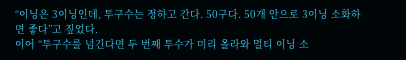“이닝은 3이닝인데, 투구수는 정하고 간다. 50구다. 50개 안으로 3이닝 소화하면 좋다”고 짚었다.
이어 “투구수를 넘긴다면 두 번째 투수가 미리 올라와 멀티 이닝 소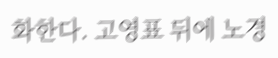화한다. 고영표 뒤에 노경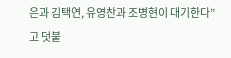은과 김택연, 유영찬과 조병현이 대기한다”고 덧붙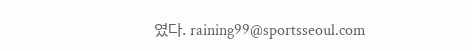였다. raining99@sportsseoul.com